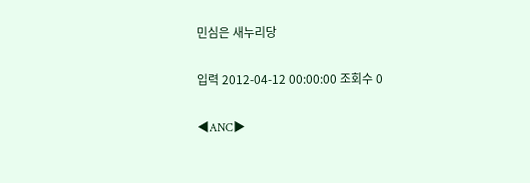민심은 새누리당

입력 2012-04-12 00:00:00 조회수 0

◀ANC▶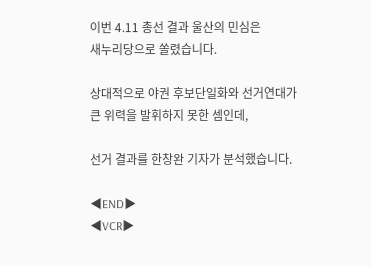이번 4.11 총선 결과 울산의 민심은
새누리당으로 쏠렸습니다.

상대적으로 야권 후보단일화와 선거연대가
큰 위력을 발휘하지 못한 셈인데,

선거 결과를 한창완 기자가 분석했습니다.

◀END▶
◀VCR▶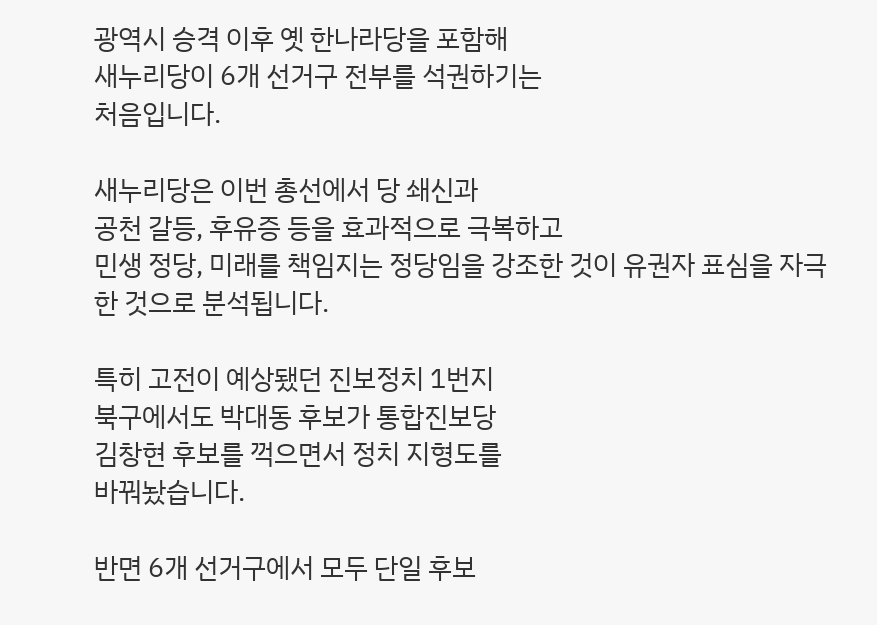광역시 승격 이후 옛 한나라당을 포함해
새누리당이 6개 선거구 전부를 석권하기는
처음입니다.

새누리당은 이번 총선에서 당 쇄신과
공천 갈등, 후유증 등을 효과적으로 극복하고
민생 정당, 미래를 책임지는 정당임을 강조한 것이 유권자 표심을 자극한 것으로 분석됩니다.

특히 고전이 예상됐던 진보정치 1번지
북구에서도 박대동 후보가 통합진보당
김창현 후보를 꺽으면서 정치 지형도를
바꿔놨습니다.

반면 6개 선거구에서 모두 단일 후보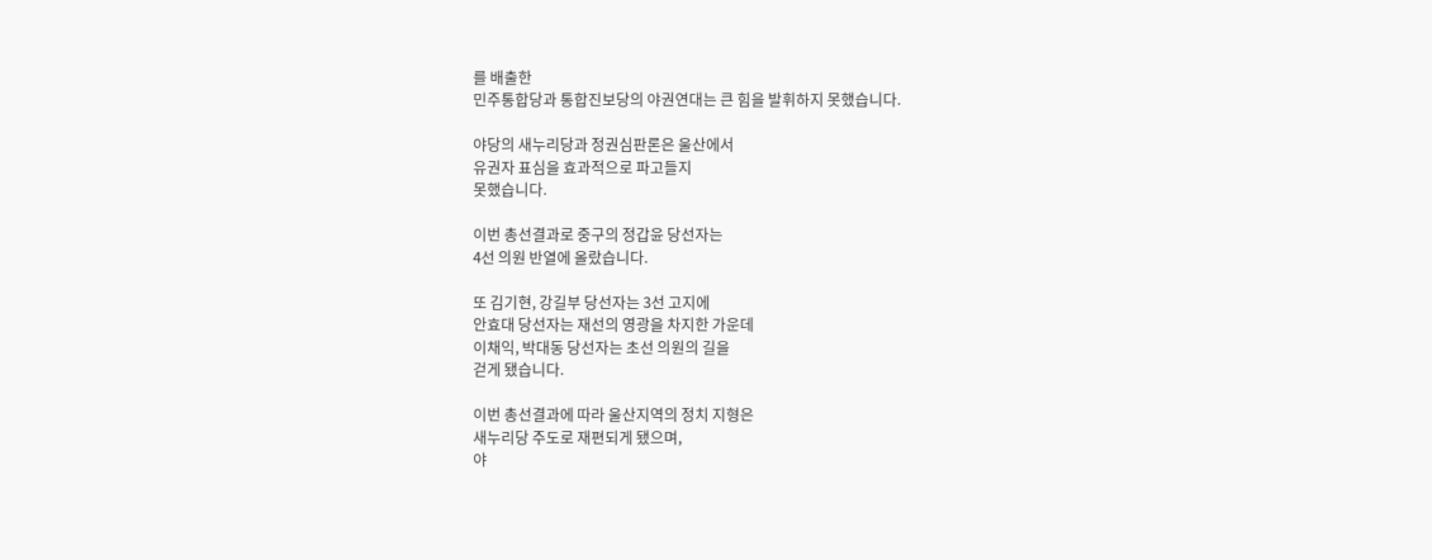를 배출한
민주통합당과 통합진보당의 야권연대는 큰 힘을 발휘하지 못했습니다.

야당의 새누리당과 정권심판론은 울산에서
유권자 표심을 효과적으로 파고들지
못했습니다.

이번 총선결과로 중구의 정갑윤 당선자는
4선 의원 반열에 올랐습니다.

또 김기현, 강길부 당선자는 3선 고지에
안효대 당선자는 재선의 영광을 차지한 가운데
이채익, 박대동 당선자는 초선 의원의 길을
걷게 됐습니다.

이번 총선결과에 따라 울산지역의 정치 지형은
새누리당 주도로 재편되게 됐으며,
야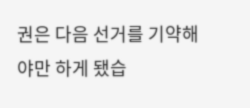권은 다음 선거를 기약해야만 하게 됐습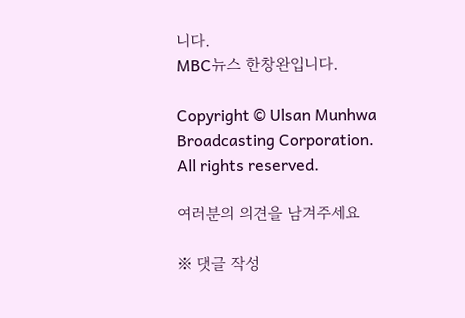니다.
MBC뉴스 한창완입니다.

Copyright © Ulsan Munhwa Broadcasting Corporation. All rights reserved.

여러분의 의견을 남겨주세요

※ 댓글 작성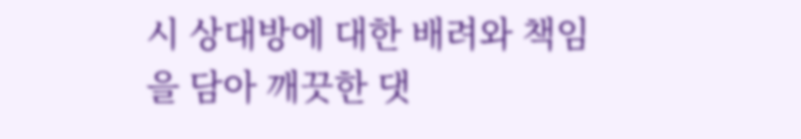시 상대방에 대한 배려와 책임을 담아 깨끗한 댓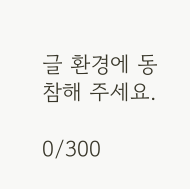글 환경에 동참해 주세요.

0/300